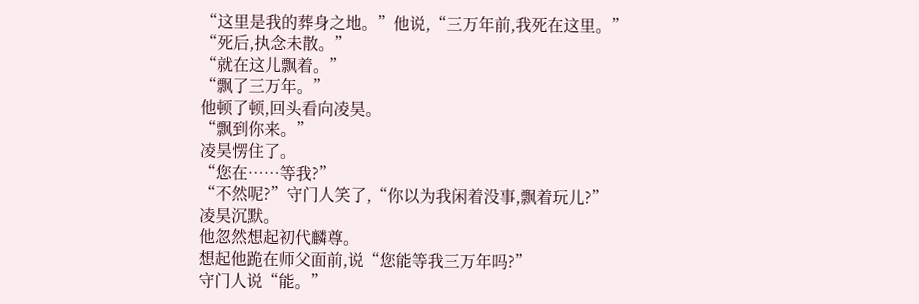“这里是我的葬身之地。”他说,“三万年前,我死在这里。”
“死后,执念未散。”
“就在这儿飘着。”
“飘了三万年。”
他顿了顿,回头看向凌昊。
“飘到你来。”
凌昊愣住了。
“您在……等我?”
“不然呢?”守门人笑了,“你以为我闲着没事,飘着玩儿?”
凌昊沉默。
他忽然想起初代麟尊。
想起他跪在师父面前,说“您能等我三万年吗?”
守门人说“能。”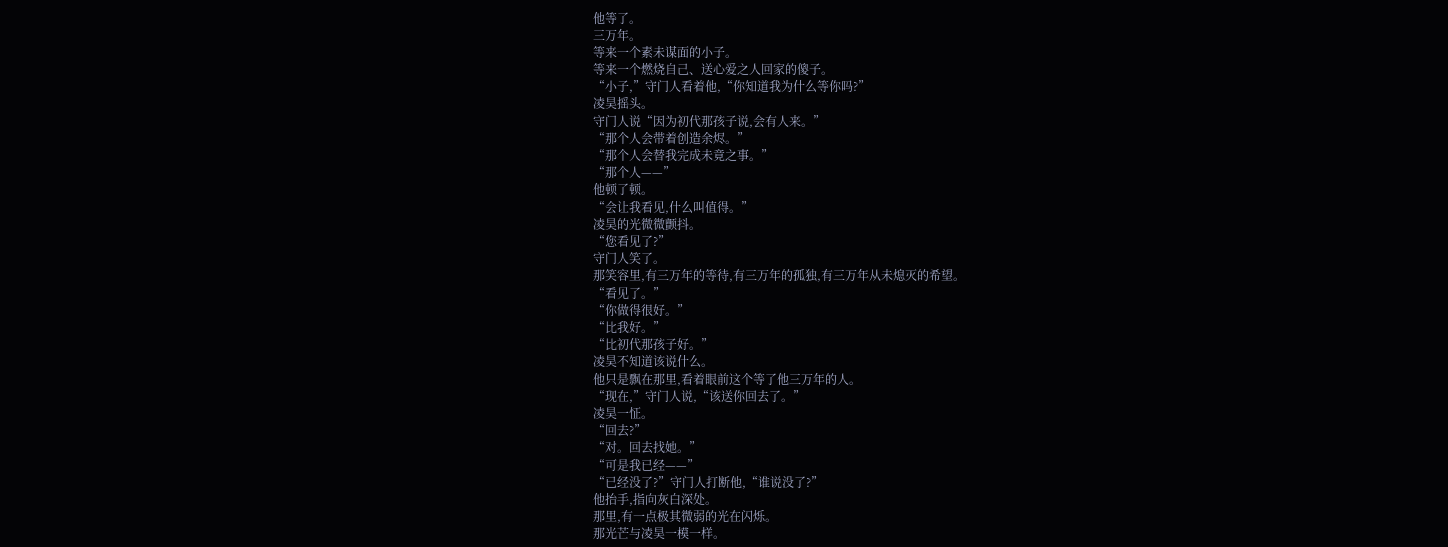他等了。
三万年。
等来一个素未谋面的小子。
等来一个燃烧自己、送心爱之人回家的傻子。
“小子,”守门人看着他,“你知道我为什么等你吗?”
凌昊摇头。
守门人说“因为初代那孩子说,会有人来。”
“那个人会带着创造余烬。”
“那个人会替我完成未竟之事。”
“那个人——”
他顿了顿。
“会让我看见,什么叫值得。”
凌昊的光微微颤抖。
“您看见了?”
守门人笑了。
那笑容里,有三万年的等待,有三万年的孤独,有三万年从未熄灭的希望。
“看见了。”
“你做得很好。”
“比我好。”
“比初代那孩子好。”
凌昊不知道该说什么。
他只是飘在那里,看着眼前这个等了他三万年的人。
“现在,”守门人说,“该送你回去了。”
凌昊一怔。
“回去?”
“对。回去找她。”
“可是我已经——”
“已经没了?”守门人打断他,“谁说没了?”
他抬手,指向灰白深处。
那里,有一点极其微弱的光在闪烁。
那光芒与凌昊一模一样。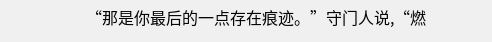“那是你最后的一点存在痕迹。”守门人说,“燃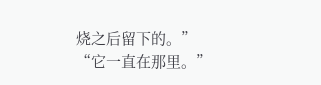烧之后留下的。”
“它一直在那里。”